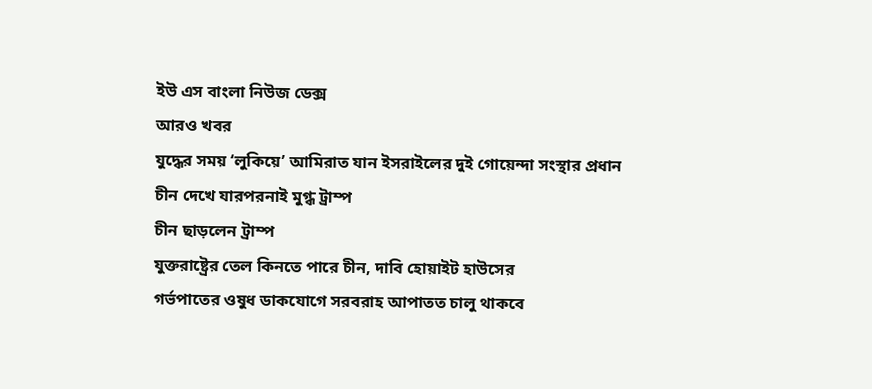ইউ এস বাংলা নিউজ ডেক্স
আরও খবর
যুদ্ধের সময় ‘লুকিয়ে’ আমিরাত যান ইসরাইলের দুই গোয়েন্দা সংস্থার প্রধান
চীন দেখে যারপরনাই মুগ্ধ ট্রাম্প
চীন ছাড়লেন ট্রাম্প
যুক্তরাষ্ট্রের তেল কিনতে পারে চীন, দাবি হোয়াইট হাউসের
গর্ভপাতের ওষুধ ডাকযোগে সরবরাহ আপাতত চালু থাকবে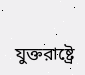যুক্তরাষ্ট্রে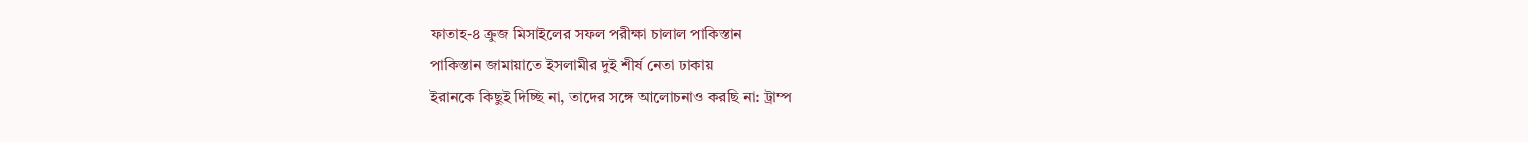ফাতাহ-৪ ক্রুজ মিসাইলের সফল পরীক্ষা চালাল পাকিস্তান
পাকিস্তান জামায়াতে ইসলামীর দুই শীর্ষ নেতা ঢাকায়
ইরানকে কিছুই দিচ্ছি না, তাদের সঙ্গে আলোচনাও করছি না: ট্রাম্প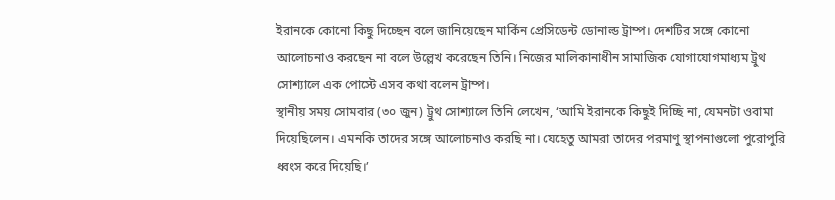ইরানকে কোনো কিছু দিচ্ছেন বলে জানিয়েছেন মার্কিন প্রেসিডেন্ট ডোনাল্ড ট্রাম্প। দেশটির সঙ্গে কোনো আলোচনাও করছেন না বলে উল্লেখ করেছেন তিনি। নিজের মালিকানাধীন সামাজিক যোগাযোগমাধ্যম ট্রুথ সোশ্যালে এক পোস্টে এসব কথা বলেন ট্রাম্প।
স্থানীয় সময় সোমবার (৩০ জুন) ট্রুথ সোশ্যালে তিনি লেখেন, ‘আমি ইরানকে কিছুই দিচ্ছি না, যেমনটা ওবামা দিয়েছিলেন। এমনকি তাদের সঙ্গে আলোচনাও করছি না। যেহেতু আমরা তাদের পরমাণু স্থাপনাগুলো পুরোপুরি ধ্বংস করে দিয়েছি।’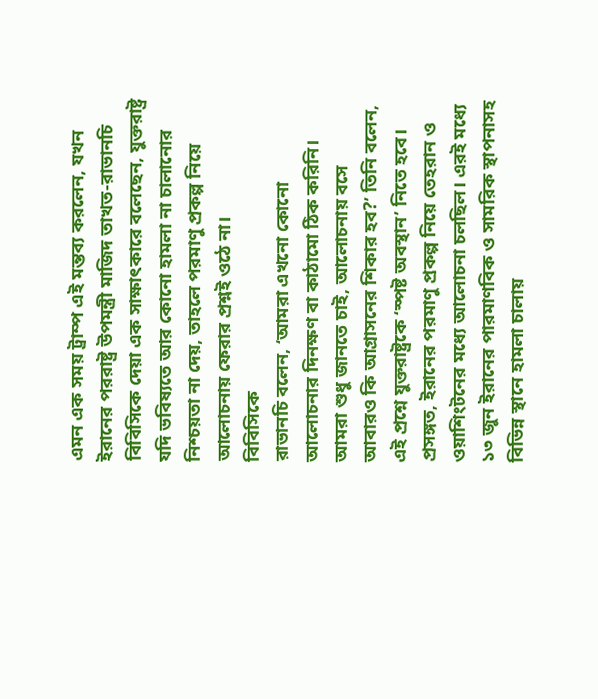এমন এক সময় ট্রাম্প এই মন্তব্য করলেন, যখন ইরানের পররাষ্ট্র উপমন্ত্রী মাজিদ তাখত-রাভানচি বিবিসিকে দেয়া এক সাক্ষাৎকারে বলেছেন, যুক্তরাষ্ট্র যদি ভবিষ্যতে আর কোনো হামলা না চালানোর নিশ্চয়তা না দেয়, তাহলে পরমাণু প্রকল্প নিয়ে আলোচনায় ফেরার প্রশ্নই ওঠে না।
বিবিসিকে
রাভানচি বলেন, ‘আমরা এখনো কোনো আলোচনার দিনক্ষণ বা কাঠামো ঠিক করিনি। আমরা শুধু জানতে চাই, আলোচনায় বসে আবারও কি আগ্রাসনের শিকার হব?’ তিনি বলেন, এই প্রশ্নে যুক্তরাষ্ট্রকে ‘স্পষ্ট অবস্থান’ নিতে হবে। প্রসঙ্গত, ইরানের পরমাণু প্রকল্প নিয়ে তেহরান ও ওয়াশিংটনের মধ্যে আলোচনা চলছিল। এরই মধ্যে ১৩ জুন ইরানের পারমাণবিক ও সামরিক স্থাপনাসহ বিভিন্ন স্থানে হামলা চালায়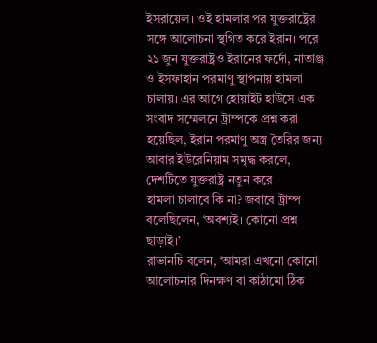ইসরায়েল। ওই হামলার পর যুক্তরাষ্ট্রের সঙ্গে আলোচনা স্থগিত করে ইরান। পরে ২১ জুন যুক্তরাষ্ট্রও ইরানের ফর্দো, নাতাঞ্জ ও ইসফাহান পরমাণু স্থাপনায় হামলা চালায়। এর আগে হোয়াইট হাউসে এক সংবাদ সম্মেলনে ট্রাম্পকে প্রশ্ন করা হয়েছিল, ইরান পরমাণু অস্ত্র তৈরির জন্য আবার ইউরেনিয়াম সমৃদ্ধ করলে, দেশটিতে যুক্তরাষ্ট্র নতুন করে
হামলা চালাবে কি না? জবাবে ট্রাম্প বলেছিলেন, ‘অবশ্যই। কোনো প্রশ্ন ছাড়াই।’
রাভানচি বলেন, ‘আমরা এখনো কোনো আলোচনার দিনক্ষণ বা কাঠামো ঠিক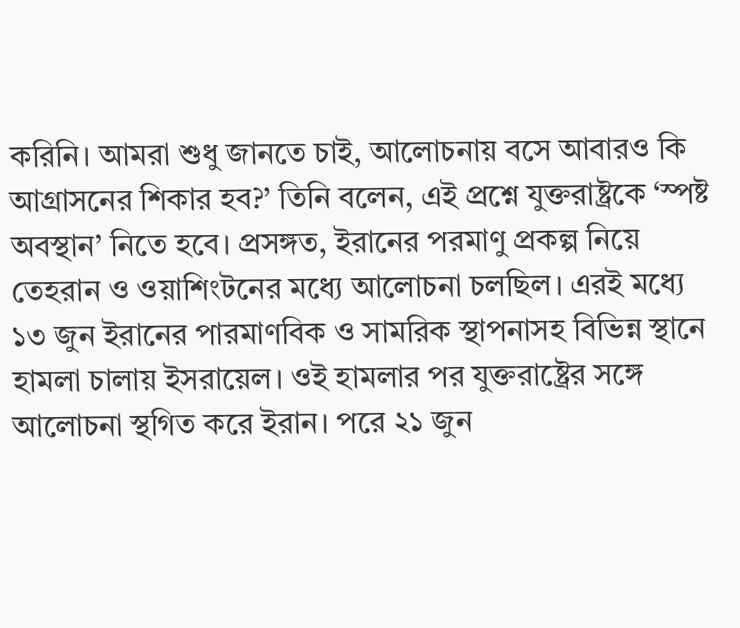করিনি। আমরা শুধু জানতে চাই, আলোচনায় বসে আবারও কি আগ্রাসনের শিকার হব?’ তিনি বলেন, এই প্রশ্নে যুক্তরাষ্ট্রকে ‘স্পষ্ট অবস্থান’ নিতে হবে। প্রসঙ্গত, ইরানের পরমাণু প্রকল্প নিয়ে তেহরান ও ওয়াশিংটনের মধ্যে আলোচনা চলছিল। এরই মধ্যে ১৩ জুন ইরানের পারমাণবিক ও সামরিক স্থাপনাসহ বিভিন্ন স্থানে হামলা চালায় ইসরায়েল। ওই হামলার পর যুক্তরাষ্ট্রের সঙ্গে আলোচনা স্থগিত করে ইরান। পরে ২১ জুন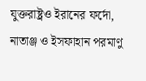যুক্তরাষ্ট্রও ইরানের ফর্দো, নাতাঞ্জ ও ইসফাহান পরমাণু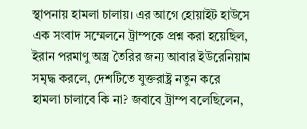স্থাপনায় হামলা চালায়। এর আগে হোয়াইট হাউসে এক সংবাদ সম্মেলনে ট্রাম্পকে প্রশ্ন করা হয়েছিল, ইরান পরমাণু অস্ত্র তৈরির জন্য আবার ইউরেনিয়াম সমৃদ্ধ করলে, দেশটিতে যুক্তরাষ্ট্র নতুন করে
হামলা চালাবে কি না? জবাবে ট্রাম্প বলেছিলেন,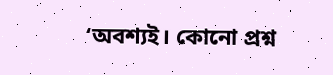‘অবশ্যই। কোনো প্রশ্ন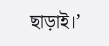ছাড়াই।’